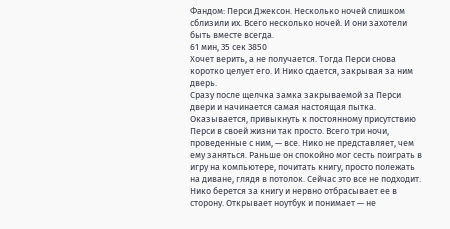Фандом: Перси Джексон. Несколько ночей слишком сблизили их. Всего несколько ночей. И они захотели быть вместе всегда.
61 мин, 35 сек 3850
Хочет верить, а не получается. Тогда Перси снова коротко целует его. И Нико сдается, закрывая за ним дверь.
Сразу после щелчка замка закрываемой за Перси двери и начинается самая настоящая пытка.
Оказывается, привыкнуть к постоянному присутствию Перси в своей жизни так просто. Всего три ночи, проведенные с ним, — все. Нико не представляет, чем ему заняться. Раньше он спокойно мог сесть поиграть в игру на компьютере, почитать книгу, просто полежать на диване, глядя в потолок. Сейчас это все не подходит. Нико берется за книгу и нервно отбрасывает ее в сторону. Открывает ноутбук и понимает — не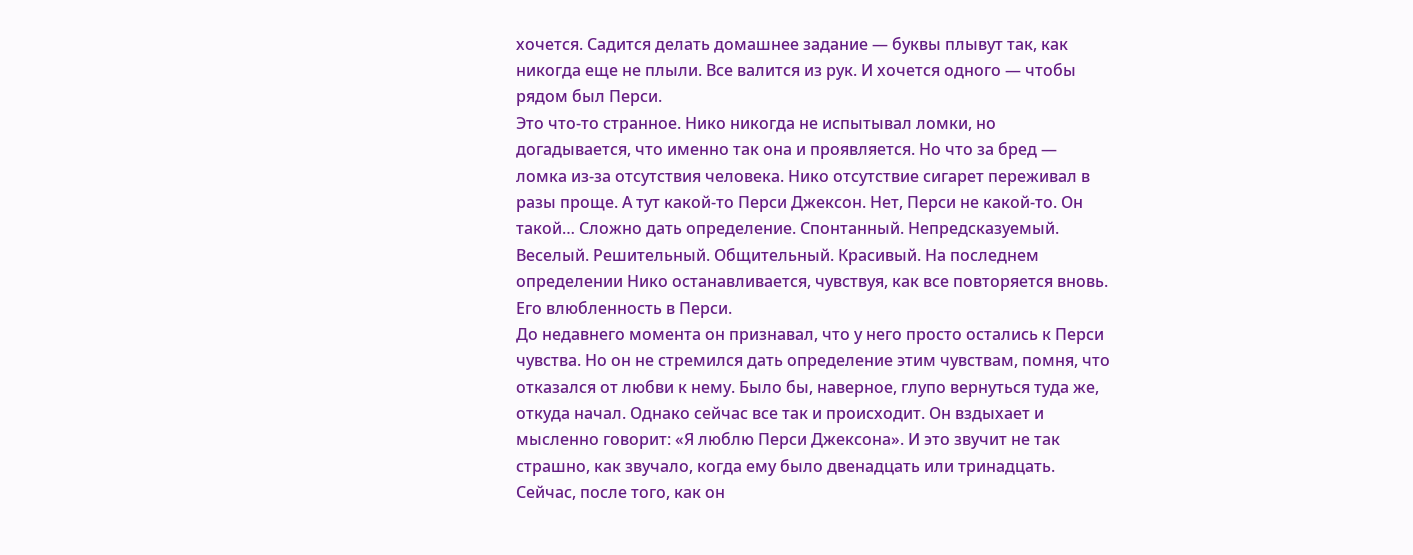хочется. Садится делать домашнее задание — буквы плывут так, как никогда еще не плыли. Все валится из рук. И хочется одного — чтобы рядом был Перси.
Это что-то странное. Нико никогда не испытывал ломки, но догадывается, что именно так она и проявляется. Но что за бред — ломка из-за отсутствия человека. Нико отсутствие сигарет переживал в разы проще. А тут какой-то Перси Джексон. Нет, Перси не какой-то. Он такой… Сложно дать определение. Спонтанный. Непредсказуемый. Веселый. Решительный. Общительный. Красивый. На последнем определении Нико останавливается, чувствуя, как все повторяется вновь. Его влюбленность в Перси.
До недавнего момента он признавал, что у него просто остались к Перси чувства. Но он не стремился дать определение этим чувствам, помня, что отказался от любви к нему. Было бы, наверное, глупо вернуться туда же, откуда начал. Однако сейчас все так и происходит. Он вздыхает и мысленно говорит: «Я люблю Перси Джексона». И это звучит не так страшно, как звучало, когда ему было двенадцать или тринадцать. Сейчас, после того, как он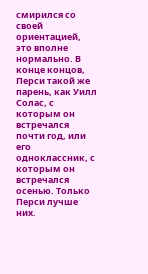смирился со своей ориентацией, это вполне нормально. В конце концов, Перси такой же парень, как Уилл Солас, с которым он встречался почти год, или его одноклассник, с которым он встречался осенью. Только Перси лучше них.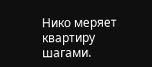Нико меряет квартиру шагами.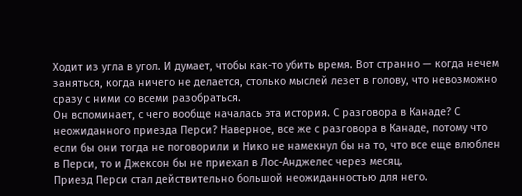Ходит из угла в угол. И думает, чтобы как-то убить время. Вот странно — когда нечем заняться, когда ничего не делается, столько мыслей лезет в голову, что невозможно сразу с ними со всеми разобраться.
Он вспоминает, с чего вообще началась эта история. С разговора в Канаде? С неожиданного приезда Перси? Наверное, все же с разговора в Канаде, потому что если бы они тогда не поговорили и Нико не намекнул бы на то, что все еще влюблен в Перси, то и Джексон бы не приехал в Лос-Анджелес через месяц.
Приезд Перси стал действительно большой неожиданностью для него.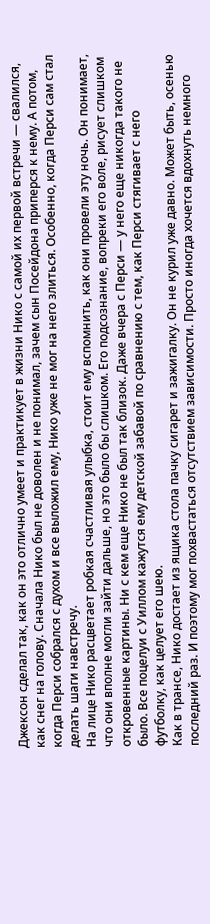Джексон сделал так, как он это отлично умеет и практикует в жизни Нико с самой их первой встречи — свалился, как снег на голову. Сначала Нико был не доволен и не понимал, зачем сын Посейдона приперся к нему. А потом, когда Перси собрался с духом и все выложил ему, Нико уже не мог на него злиться. Особенно, когда Перси сам стал делать шаги навстречу.
На лице Нико расцветает робкая счастливая улыбка, стоит ему вспомнить, как они провели эту ночь. Он понимает, что они вполне могли зайти дальше, но это было бы слишком. Его подсознание, вопреки его воле, рисует слишком откровенные картины. Ни с кем еще Нико не был так близок. Даже вчера с Перси — у него еще никогда такого не было. Все поцелуи с Уиллом кажутся ему детской забавой по сравнению с тем, как Перси стягивает с него футболку, как целует его шею.
Как в трансе, Нико достает из ящика стола пачку сигарет и зажигалку. Он не курил уже давно. Может быть, осенью последний раз. И поэтому мог похвастаться отсутствием зависимости. Просто иногда хочется вдохнуть немного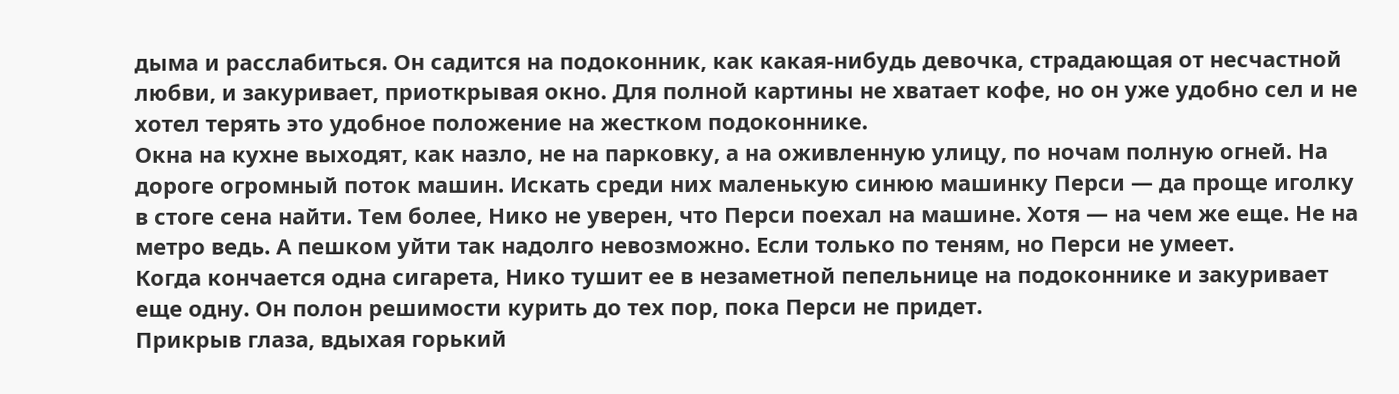дыма и расслабиться. Он садится на подоконник, как какая-нибудь девочка, страдающая от несчастной любви, и закуривает, приоткрывая окно. Для полной картины не хватает кофе, но он уже удобно сел и не хотел терять это удобное положение на жестком подоконнике.
Окна на кухне выходят, как назло, не на парковку, а на оживленную улицу, по ночам полную огней. На дороге огромный поток машин. Искать среди них маленькую синюю машинку Перси — да проще иголку в стоге сена найти. Тем более, Нико не уверен, что Перси поехал на машине. Хотя — на чем же еще. Не на метро ведь. А пешком уйти так надолго невозможно. Если только по теням, но Перси не умеет.
Когда кончается одна сигарета, Нико тушит ее в незаметной пепельнице на подоконнике и закуривает еще одну. Он полон решимости курить до тех пор, пока Перси не придет.
Прикрыв глаза, вдыхая горький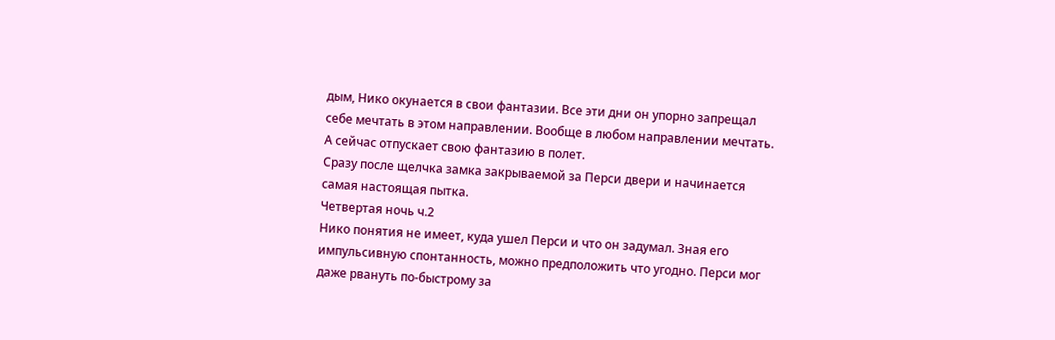дым, Нико окунается в свои фантазии. Все эти дни он упорно запрещал себе мечтать в этом направлении. Вообще в любом направлении мечтать. А сейчас отпускает свою фантазию в полет.
Сразу после щелчка замка закрываемой за Перси двери и начинается самая настоящая пытка.
Четвертая ночь ч.2
Нико понятия не имеет, куда ушел Перси и что он задумал. Зная его импульсивную спонтанность, можно предположить что угодно. Перси мог даже рвануть по-быстрому за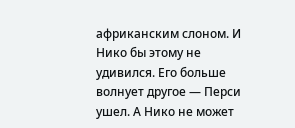африканским слоном. И Нико бы этому не удивился. Его больше волнует другое — Перси ушел. А Нико не может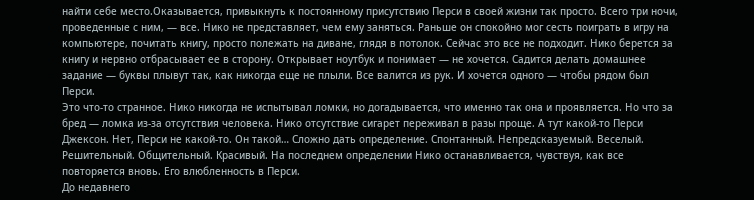найти себе место.Оказывается, привыкнуть к постоянному присутствию Перси в своей жизни так просто. Всего три ночи, проведенные с ним, — все. Нико не представляет, чем ему заняться. Раньше он спокойно мог сесть поиграть в игру на компьютере, почитать книгу, просто полежать на диване, глядя в потолок. Сейчас это все не подходит. Нико берется за книгу и нервно отбрасывает ее в сторону. Открывает ноутбук и понимает — не хочется. Садится делать домашнее задание — буквы плывут так, как никогда еще не плыли. Все валится из рук. И хочется одного — чтобы рядом был Перси.
Это что-то странное. Нико никогда не испытывал ломки, но догадывается, что именно так она и проявляется. Но что за бред — ломка из-за отсутствия человека. Нико отсутствие сигарет переживал в разы проще. А тут какой-то Перси Джексон. Нет, Перси не какой-то. Он такой… Сложно дать определение. Спонтанный. Непредсказуемый. Веселый. Решительный. Общительный. Красивый. На последнем определении Нико останавливается, чувствуя, как все повторяется вновь. Его влюбленность в Перси.
До недавнего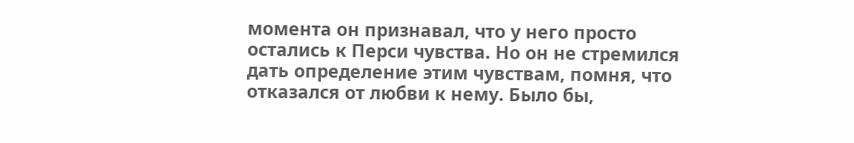момента он признавал, что у него просто остались к Перси чувства. Но он не стремился дать определение этим чувствам, помня, что отказался от любви к нему. Было бы,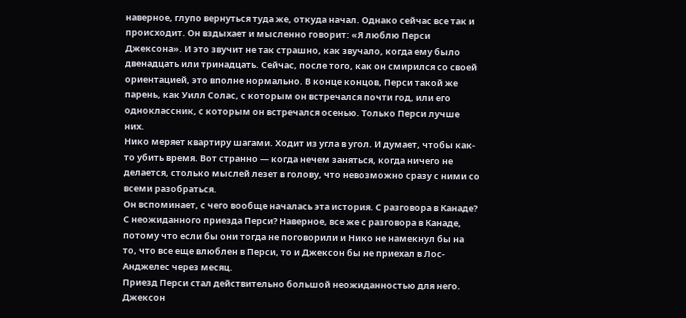наверное, глупо вернуться туда же, откуда начал. Однако сейчас все так и происходит. Он вздыхает и мысленно говорит: «Я люблю Перси Джексона». И это звучит не так страшно, как звучало, когда ему было двенадцать или тринадцать. Сейчас, после того, как он смирился со своей ориентацией, это вполне нормально. В конце концов, Перси такой же парень, как Уилл Солас, с которым он встречался почти год, или его одноклассник, с которым он встречался осенью. Только Перси лучше них.
Нико меряет квартиру шагами. Ходит из угла в угол. И думает, чтобы как-то убить время. Вот странно — когда нечем заняться, когда ничего не делается, столько мыслей лезет в голову, что невозможно сразу с ними со всеми разобраться.
Он вспоминает, с чего вообще началась эта история. С разговора в Канаде? С неожиданного приезда Перси? Наверное, все же с разговора в Канаде, потому что если бы они тогда не поговорили и Нико не намекнул бы на то, что все еще влюблен в Перси, то и Джексон бы не приехал в Лос-Анджелес через месяц.
Приезд Перси стал действительно большой неожиданностью для него. Джексон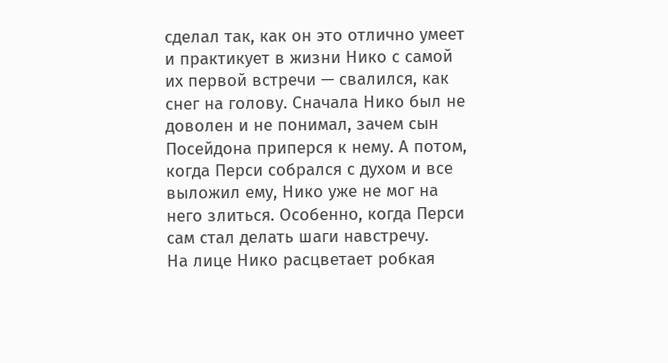сделал так, как он это отлично умеет и практикует в жизни Нико с самой их первой встречи — свалился, как снег на голову. Сначала Нико был не доволен и не понимал, зачем сын Посейдона приперся к нему. А потом, когда Перси собрался с духом и все выложил ему, Нико уже не мог на него злиться. Особенно, когда Перси сам стал делать шаги навстречу.
На лице Нико расцветает робкая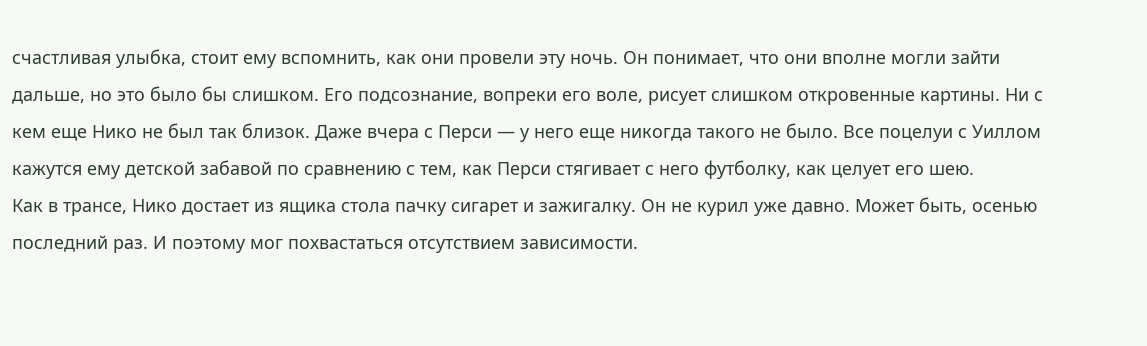счастливая улыбка, стоит ему вспомнить, как они провели эту ночь. Он понимает, что они вполне могли зайти дальше, но это было бы слишком. Его подсознание, вопреки его воле, рисует слишком откровенные картины. Ни с кем еще Нико не был так близок. Даже вчера с Перси — у него еще никогда такого не было. Все поцелуи с Уиллом кажутся ему детской забавой по сравнению с тем, как Перси стягивает с него футболку, как целует его шею.
Как в трансе, Нико достает из ящика стола пачку сигарет и зажигалку. Он не курил уже давно. Может быть, осенью последний раз. И поэтому мог похвастаться отсутствием зависимости.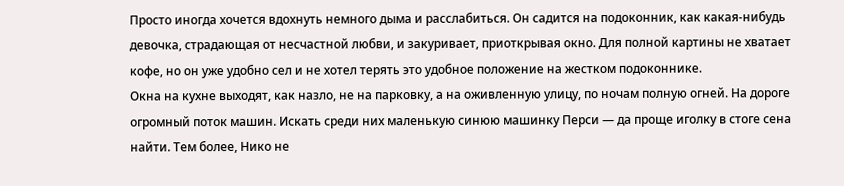Просто иногда хочется вдохнуть немного дыма и расслабиться. Он садится на подоконник, как какая-нибудь девочка, страдающая от несчастной любви, и закуривает, приоткрывая окно. Для полной картины не хватает кофе, но он уже удобно сел и не хотел терять это удобное положение на жестком подоконнике.
Окна на кухне выходят, как назло, не на парковку, а на оживленную улицу, по ночам полную огней. На дороге огромный поток машин. Искать среди них маленькую синюю машинку Перси — да проще иголку в стоге сена найти. Тем более, Нико не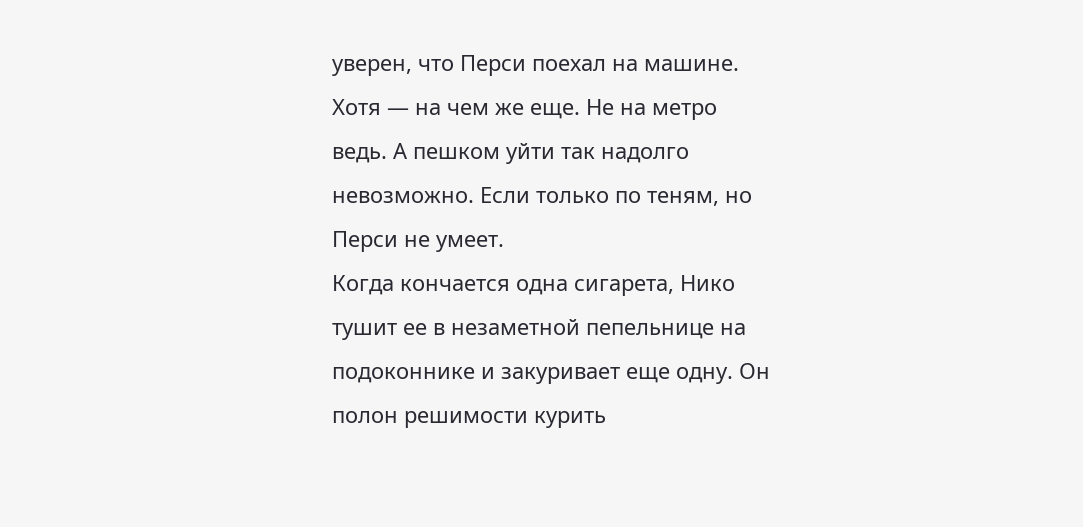уверен, что Перси поехал на машине. Хотя — на чем же еще. Не на метро ведь. А пешком уйти так надолго невозможно. Если только по теням, но Перси не умеет.
Когда кончается одна сигарета, Нико тушит ее в незаметной пепельнице на подоконнике и закуривает еще одну. Он полон решимости курить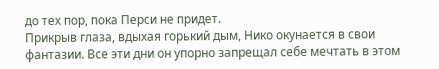до тех пор, пока Перси не придет.
Прикрыв глаза, вдыхая горький дым, Нико окунается в свои фантазии. Все эти дни он упорно запрещал себе мечтать в этом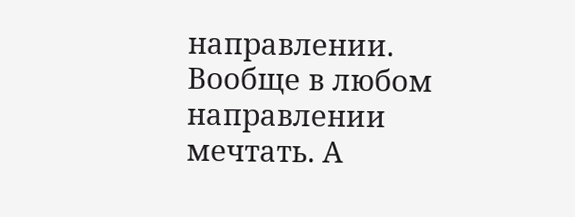направлении. Вообще в любом направлении мечтать. А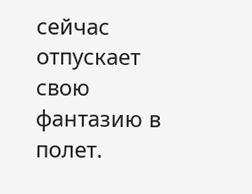сейчас отпускает свою фантазию в полет.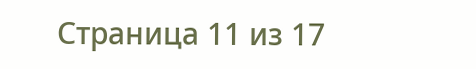Страница 11 из 17